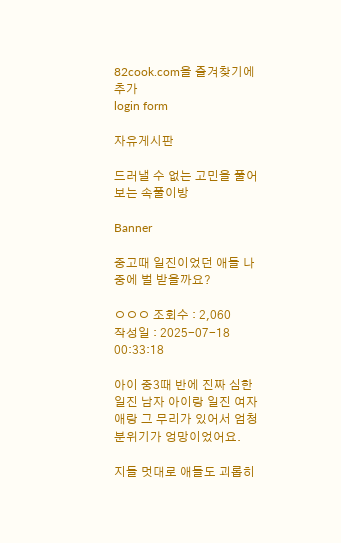82cook.com을 즐겨찾기에 추가
login form

자유게시판

드러낼 수 없는 고민을 풀어보는 속풀이방

Banner

중고때 일진이었던 애들 나중에 벌 받을까요?

ㅇㅇㅇ 조회수 : 2,060
작성일 : 2025-07-18 00:33:18

아이 중3때 반에 진짜 심한 일진 남자 아이랑 일진 여자애랑 그 무리가 있어서 엄청 분위기가 엉망이었어요.

지들 멋대로 애들도 괴롭히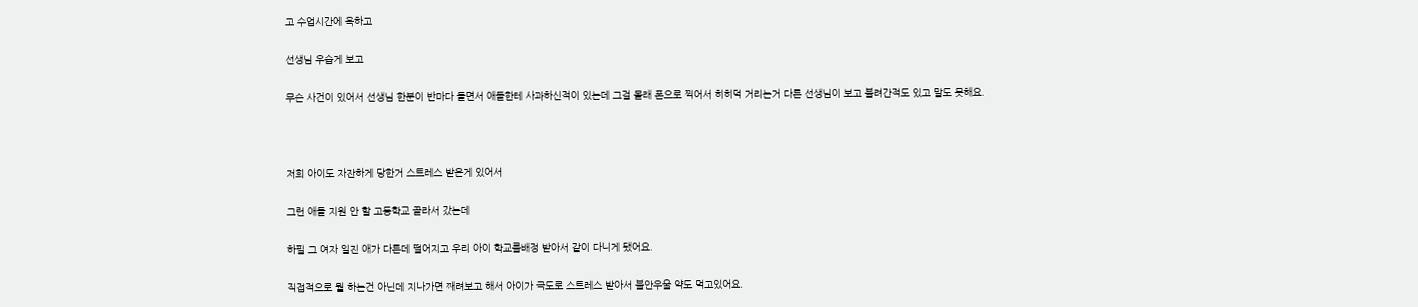고 수업시간에 욕하고

선생님 우습게 보고

무슨 사건이 있어서 선생님 한분이 반마다 돌면서 애들한테 사과하신적이 있는데 그걸 몰래 폰으로 찍어서 히히덕 거리는거 다른 선생님이 보고 불려간적도 있고 말도 못해요.



저희 아이도 자잔하게 당한거 스트레스 받은게 있어서

그런 애들 지원 안 할 고등학교 골라서 갔는데

하필 그 여자 일진 애가 다른데 떨어지고 우리 아이 학교를배정 받아서 같이 다니게 됐어요.

직접적으로 뭘 하는건 아닌데 지나가면 째려보고 해서 아이가 극도로 스트레스 받아서 불안우울 약도 먹고있어요.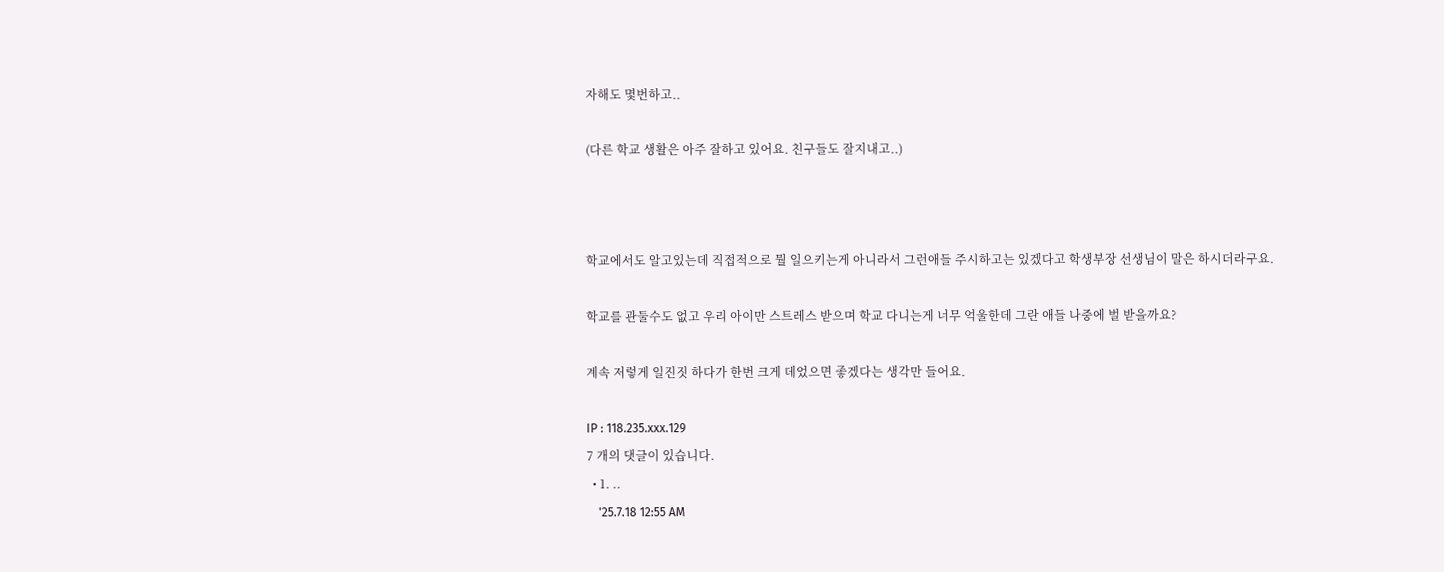자해도 몇번하고..

(다른 학교 생활은 아주 잘하고 있어요. 친구들도 잘지내고..)



학교에서도 알고있는데 직접적으로 뭘 일으키는게 아니라서 그런애들 주시하고는 있겠다고 학생부장 선생님이 말은 하시더라구요.

학교를 관둘수도 없고 우리 아이만 스트레스 받으며 학교 다니는게 너무 억울한데 그란 애들 나중에 벌 받을까요?

계속 저렇게 일진짓 하다가 한번 크게 데었으면 좋겠다는 생각만 들어요.

IP : 118.235.xxx.129
7 개의 댓글이 있습니다.
  • 1. ..
    '25.7.18 12:55 AM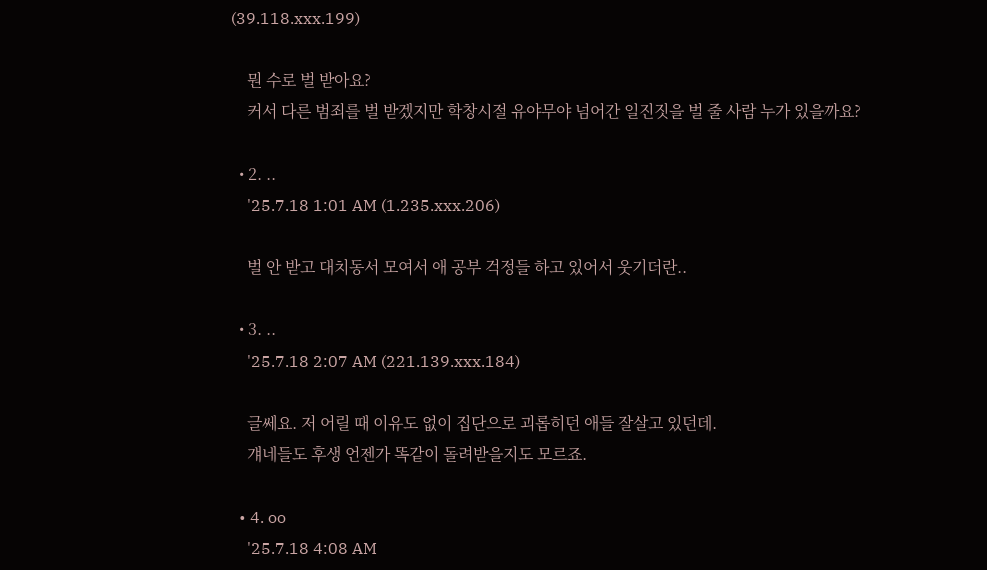(39.118.xxx.199)

    뭔 수로 벌 받아요?
    커서 다른 범죄를 벌 받겠지만 학창시절 유야무야 넘어간 일진짓을 벌 줄 사람 누가 있을까요?

  • 2. ..
    '25.7.18 1:01 AM (1.235.xxx.206)

    벌 안 받고 대치동서 모여서 애 공부 걱정들 하고 있어서 웃기더란..

  • 3. ..
    '25.7.18 2:07 AM (221.139.xxx.184)

    글쎄요. 저 어릴 때 이유도 없이 집단으로 괴롭히던 애들 잘살고 있던데.
    걔네들도 후생 언젠가 똑같이 돌려받을지도 모르죠.

  • 4. oo
    '25.7.18 4:08 AM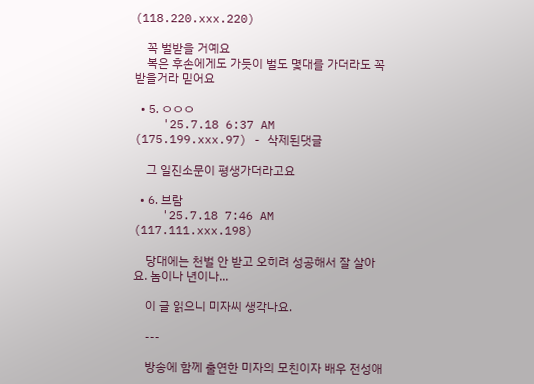(118.220.xxx.220)

    꼭 벌받을 거예요
    복은 후손에게도 가듯이 벌도 몇대를 가더라도 꼭 받을거라 믿어요

  • 5. ㅇㅇㅇ
    '25.7.18 6:37 AM (175.199.xxx.97) - 삭제된댓글

    그 일진소문이 평생가더라고요

  • 6. 브람
    '25.7.18 7:46 AM (117.111.xxx.198)

    당대에는 천벌 안 받고 오히려 성공해서 잘 살아요. 놈이나 년이나...

    이 글 읽으니 미자씨 생각나요.

    ---

    방송에 함께 출연한 미자의 모친이자 배우 전성애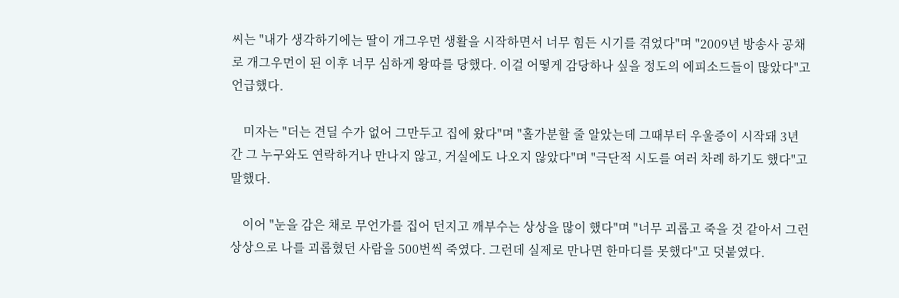씨는 "내가 생각하기에는 딸이 개그우먼 생활을 시작하면서 너무 힘든 시기를 겪었다"며 "2009년 방송사 공채로 개그우먼이 된 이후 너무 심하게 왕따를 당했다. 이걸 어떻게 감당하나 싶을 정도의 에피소드들이 많았다"고 언급했다.

    미자는 "더는 견딜 수가 없어 그만두고 집에 왔다"며 "홀가분할 줄 알았는데 그때부터 우울증이 시작돼 3년간 그 누구와도 연락하거나 만나지 않고, 거실에도 나오지 않았다"며 "극단적 시도를 여러 차례 하기도 했다"고 말했다.

    이어 "눈을 감은 채로 무언가를 집어 던지고 깨부수는 상상을 많이 했다"며 "너무 괴롭고 죽을 것 같아서 그런 상상으로 나를 괴롭혔던 사람을 500번씩 죽였다. 그런데 실제로 만나면 한마디를 못했다"고 덧붙였다.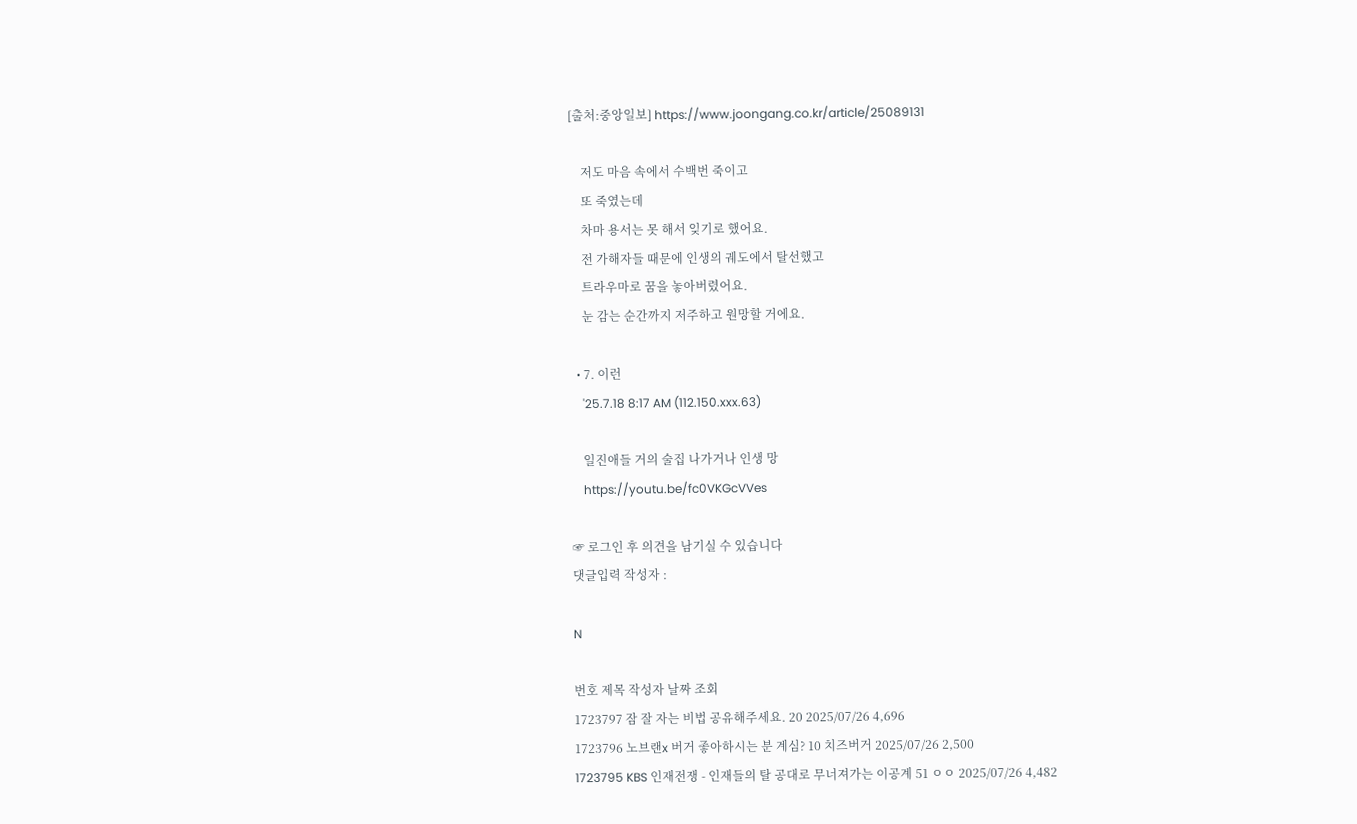[출처:중앙일보] https://www.joongang.co.kr/article/25089131

    저도 마음 속에서 수백번 죽이고
    또 죽였는데
    차마 용서는 못 해서 잊기로 했어요.
    전 가해자들 때문에 인생의 궤도에서 탈선했고
    트라우마로 꿈을 놓아버렸어요.
    눈 감는 순간까지 저주하고 원망할 거에요.

  • 7. 이런
    '25.7.18 8:17 AM (112.150.xxx.63)

    일진애들 거의 술집 나가거나 인생 망
    https://youtu.be/fc0VKGcVVes

☞ 로그인 후 의견을 남기실 수 있습니다
댓글입력 작성자 :

N

번호 제목 작성자 날짜 조회
1723797 잠 잘 자는 비법 공유해주세요. 20 2025/07/26 4,696
1723796 노브랜x 버거 좋아하시는 분 계심? 10 치즈버거 2025/07/26 2,500
1723795 KBS 인재전쟁 - 인재들의 탈 공대로 무너져가는 이공계 51 ㅇㅇ 2025/07/26 4,482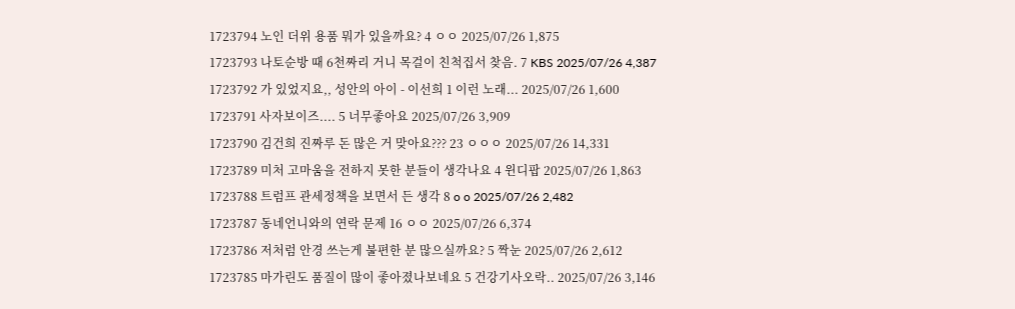1723794 노인 더위 용품 뭐가 있을까요? 4 ㅇㅇ 2025/07/26 1,875
1723793 나토순방 때 6천짜리 거니 목걸이 친척집서 찾음. 7 KBS 2025/07/26 4,387
1723792 가 있었지요,, 성안의 아이 - 이선희 1 이런 노래... 2025/07/26 1,600
1723791 사자보이즈.... 5 너무좋아요 2025/07/26 3,909
1723790 김건희 진짜루 돈 많은 거 맞아요??? 23 ㅇㅇㅇ 2025/07/26 14,331
1723789 미처 고마움을 전하지 못한 분들이 생각나요 4 윈디팝 2025/07/26 1,863
1723788 트럼프 관세정책을 보면서 든 생각 8 o o 2025/07/26 2,482
1723787 동네언니와의 연락 문제 16 ㅇㅇ 2025/07/26 6,374
1723786 저처럼 안경 쓰는게 불편한 분 많으실까요? 5 짝눈 2025/07/26 2,612
1723785 마가린도 품질이 많이 좋아졌나보네요 5 건강기사오락.. 2025/07/26 3,146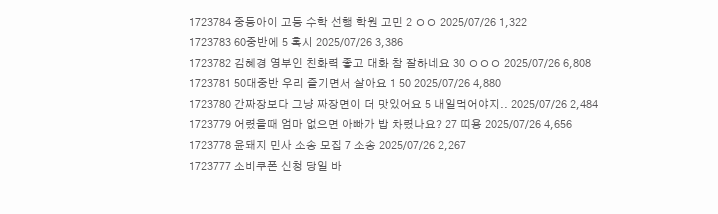1723784 중등아이 고등 수학 선행 학원 고민 2 ㅇㅇ 2025/07/26 1,322
1723783 60중반에 5 혹시 2025/07/26 3,386
1723782 김혜경 영부인 친화력 좋고 대화 참 잘하네요 30 ㅇㅇㅇ 2025/07/26 6,808
1723781 50대중반 우리 즐기면서 살아요 1 50 2025/07/26 4,880
1723780 간짜장보다 그냥 짜장면이 더 맛있어요 5 내일먹어야지.. 2025/07/26 2,484
1723779 어렸을때 엄마 없으면 아빠가 밥 차렸나요? 27 띠용 2025/07/26 4,656
1723778 윤돼지 민사 소송 모집 7 소송 2025/07/26 2,267
1723777 소비쿠폰 신청 당일 바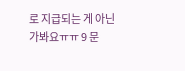로 지급되는 게 아닌가봐요ㅠㅠ 9 문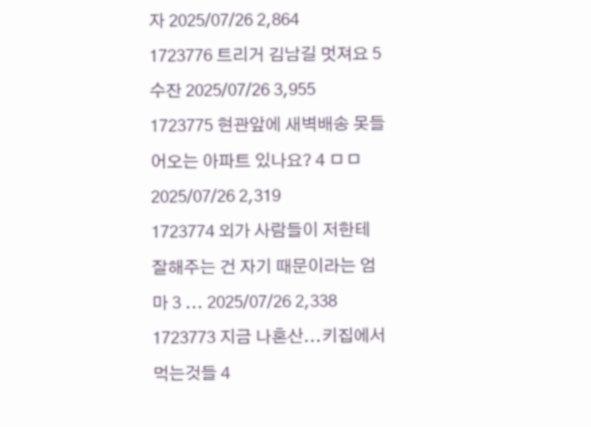자 2025/07/26 2,864
1723776 트리거 김남길 멋져요 5 수잔 2025/07/26 3,955
1723775 현관앞에 새벽배송 못들어오는 아파트 있나요? 4 ㅁㅁ 2025/07/26 2,319
1723774 외가 사람들이 저한테 잘해주는 건 자기 때문이라는 엄마 3 ... 2025/07/26 2,338
1723773 지금 나혼산...키집에서 먹는것들 4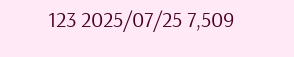123 2025/07/25 7,509